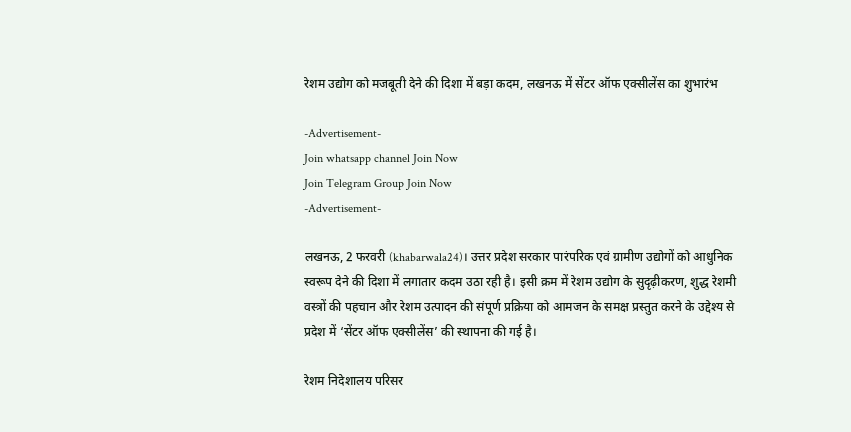रेशम उद्योग को मजबूती देने की दिशा में बड़ा कदम, लखनऊ में सेंटर ऑफ एक्सीलेंस का शुभारंभ

-Advertisement-
Join whatsapp channel Join Now
Join Telegram Group Join Now
-Advertisement-

लखनऊ, 2 फरवरी (khabarwala24)। उत्तर प्रदेश सरकार पारंपरिक एवं ग्रामीण उद्योगों को आधुनिक स्वरूप देने की दिशा में लगातार कदम उठा रही है। इसी क्रम में रेशम उद्योग के सुदृढ़ीकरण, शुद्ध रेशमी वस्त्रों की पहचान और रेशम उत्पादन की संपूर्ण प्रक्रिया को आमजन के समक्ष प्रस्तुत करने के उद्देश्य से प्रदेश में ‘सेंटर ऑफ एक्सीलेंस’ की स्थापना की गई है।

रेशम निदेशालय परिसर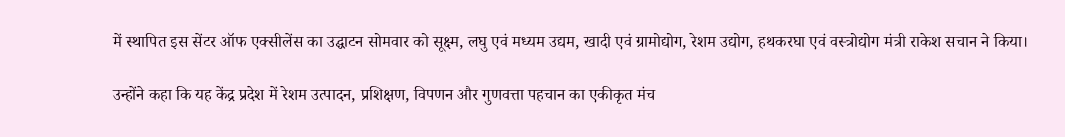में स्थापित इस सेंटर ऑफ एक्सीलेंस का उद्घाटन सोमवार को सूक्ष्म, लघु एवं मध्यम उद्यम, खादी एवं ग्रामोद्योग, रेशम उद्योग, हथकरघा एवं वस्त्रोद्योग मंत्री राकेश सचान ने किया।

उन्होंने कहा कि यह केंद्र प्रदेश में रेशम उत्पादन, प्रशिक्षण, विपणन और गुणवत्ता पहचान का एकीकृत मंच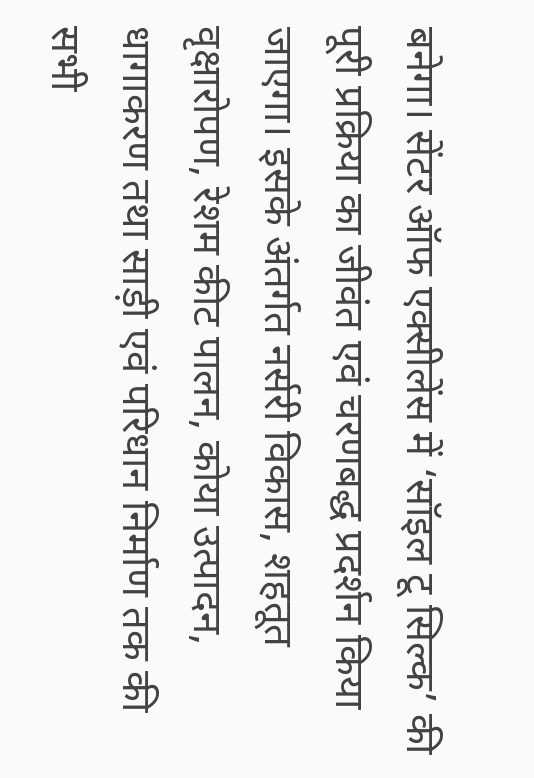बनेगा। सेंटर ऑफ एक्सीलेंस में ‘सॉइल टू सिल्क’ की पूरी प्रक्रिया का जीवंत एवं चरणबद्ध प्रदर्शन किया जाएगा। इसके अंतर्गत नर्सरी विकास, शहतूत वृक्षारोपण, रेशम कीट पालन, कोया उत्पादन, धागाकरण तथा साड़ी एवं परिधान निर्माण तक की सभी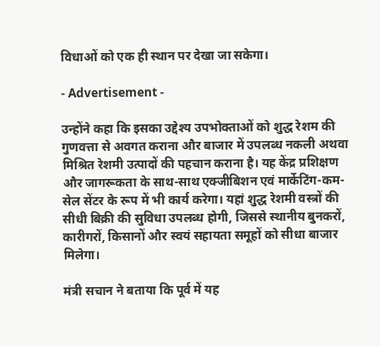विधाओं को एक ही स्थान पर देखा जा सकेगा।

- Advertisement -

उन्‍होंने कहा कि इसका उद्देश्य उपभोक्ताओं को शुद्ध रेशम की गुणवत्ता से अवगत कराना और बाजार में उपलब्ध नकली अथवा मिश्रित रेशमी उत्पादों की पहचान कराना है। यह केंद्र प्रशिक्षण और जागरूकता के साथ-साथ एक्जीबिशन एवं मार्केटिंग-कम-सेल सेंटर के रूप में भी कार्य करेगा। यहां शुद्ध रेशमी वस्त्रों की सीधी बिक्री की सुविधा उपलब्ध होगी, जिससे स्थानीय बुनकरों, कारीगरों, किसानों और स्वयं सहायता समूहों को सीधा बाजार मिलेगा।

मंत्री सचान ने बताया कि पूर्व में यह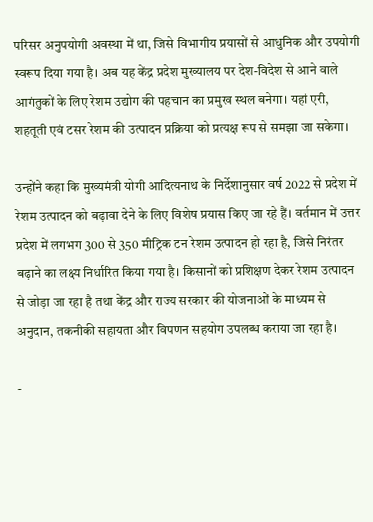परिसर अनुपयोगी अवस्था में था, जिसे विभागीय प्रयासों से आधुनिक और उपयोगी स्वरूप दिया गया है। अब यह केंद्र प्रदेश मुख्यालय पर देश-विदेश से आने वाले आगंतुकों के लिए रेशम उद्योग की पहचान का प्रमुख स्थल बनेगा। यहां एरी, शहतूती एवं टसर रेशम की उत्पादन प्रक्रिया को प्रत्यक्ष रूप से समझा जा सकेगा।

उन्होंने कहा कि मुख्यमंत्री योगी आदित्यनाथ के निर्देशानुसार वर्ष 2022 से प्रदेश में रेशम उत्पादन को बढ़ावा देने के लिए विशेष प्रयास किए जा रहे हैं। वर्तमान में उत्तर प्रदेश में लगभग 300 से 350 मीट्रिक टन रेशम उत्पादन हो रहा है, जिसे निरंतर बढ़ाने का लक्ष्य निर्धारित किया गया है। किसानों को प्रशिक्षण देकर रेशम उत्पादन से जोड़ा जा रहा है तथा केंद्र और राज्य सरकार की योजनाओं के माध्यम से अनुदान, तकनीकी सहायता और विपणन सहयोग उपलब्ध कराया जा रहा है।

-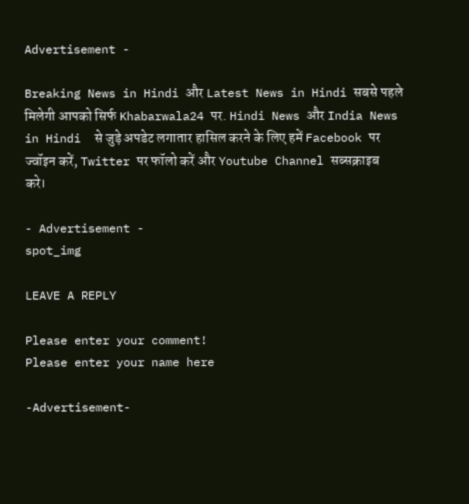Advertisement -

Breaking News in Hindi और Latest News in Hindi सबसे पहले मिलेगी आपको सिर्फ Khabarwala24 पर. Hindi News और India News in Hindi  से जुड़े अपडेट लगातार हासिल करने के लिए हमें Facebook पर ज्वॉइन करें, Twitter पर फॉलो करें और Youtube Channel सब्सक्राइब करे।

- Advertisement -
spot_img

LEAVE A REPLY

Please enter your comment!
Please enter your name here

-Advertisement-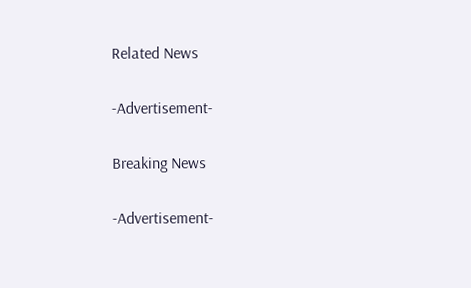Related News

-Advertisement-

Breaking News

-Advertisement-